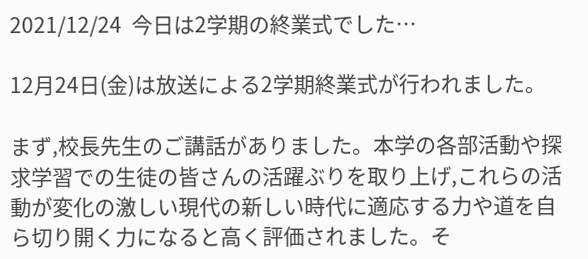2021/12/24  今日は2学期の終業式でした…

12月24日(金)は放送による2学期終業式が行われました。

まず,校長先生のご講話がありました。本学の各部活動や探求学習での生徒の皆さんの活躍ぶりを取り上げ,これらの活動が変化の激しい現代の新しい時代に適応する力や道を自ら切り開く力になると高く評価されました。そ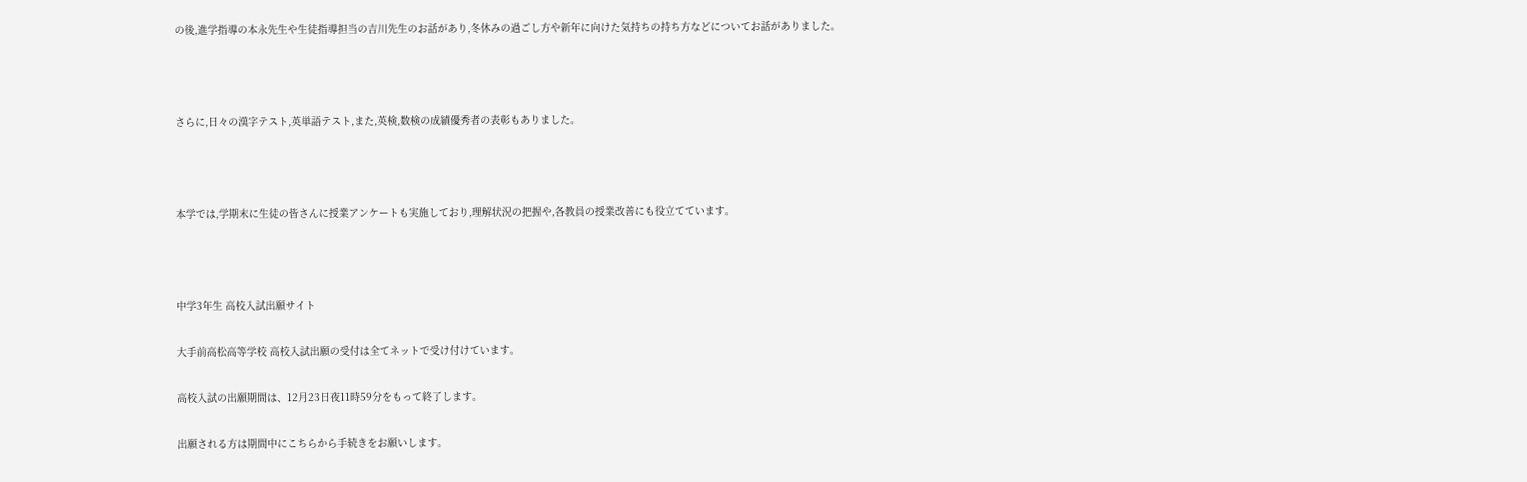の後,進学指導の本永先生や生徒指導担当の吉川先生のお話があり,冬休みの過ごし方や新年に向けた気持ちの持ち方などについてお話がありました。



さらに,日々の漢字テスト,英単語テスト,また,英検,数検の成績優秀者の表彰もありました。



本学では,学期末に生徒の皆さんに授業アンケートも実施しており,理解状況の把握や,各教員の授業改善にも役立てています。



中学3年生 高校入試出願サイト

大手前高松高等学校 高校入試出願の受付は全てネットで受け付けています。

高校入試の出願期間は、12月23日夜11時59分をもって終了します。

出願される方は期間中にこちらから手続きをお願いします。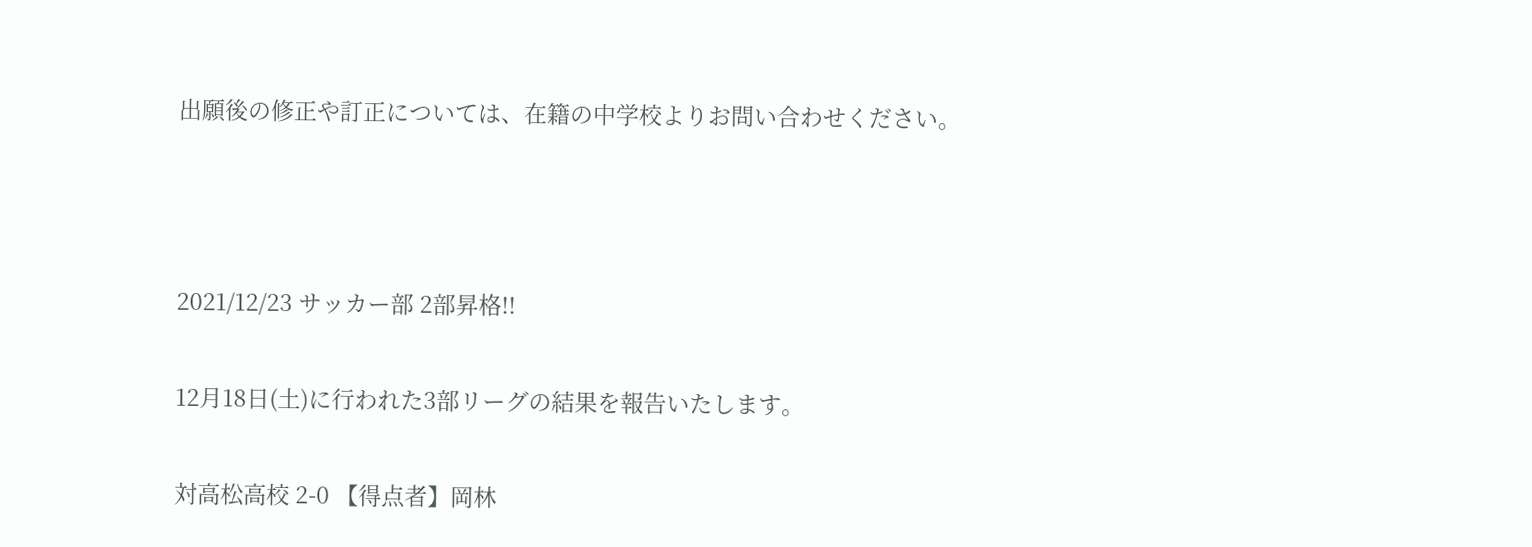出願後の修正や訂正については、在籍の中学校よりお問い合わせください。



2021/12/23 サッカー部 2部昇格!!

12月18日(土)に行われた3部リーグの結果を報告いたします。

対高松高校 2-0 【得点者】岡林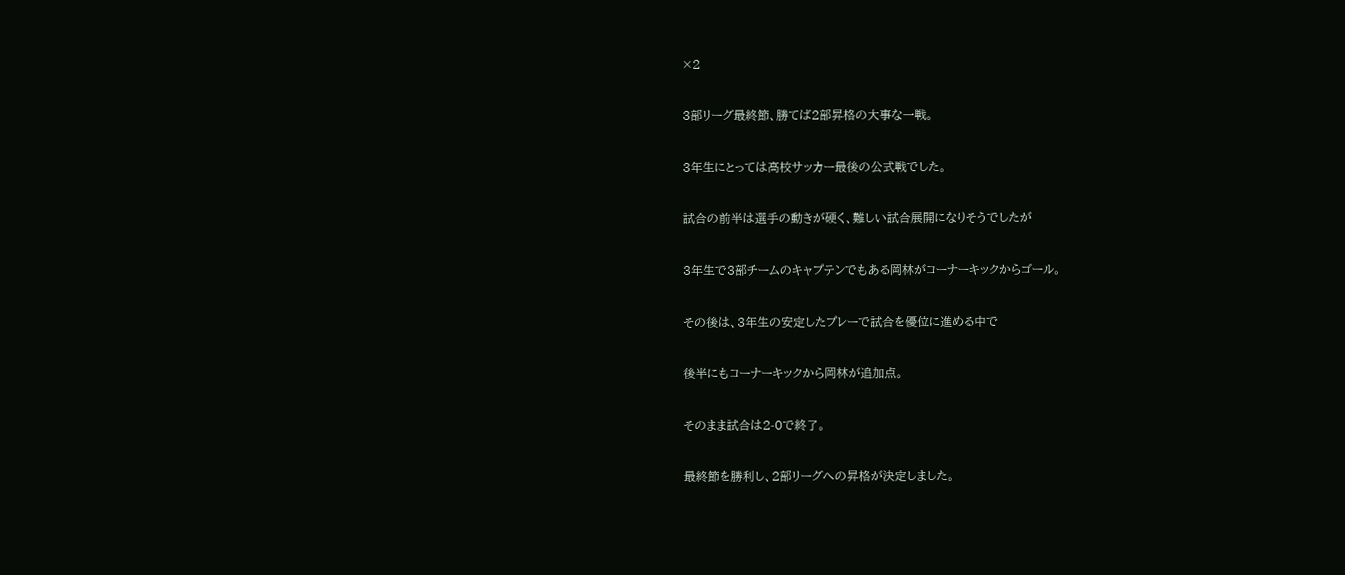×2

3部リーグ最終節、勝てば2部昇格の大事な一戦。

3年生にとっては高校サッカー最後の公式戦でした。

試合の前半は選手の動きが硬く、難しい試合展開になりそうでしたが

3年生で3部チームのキャプテンでもある岡林がコーナーキックからゴール。

その後は、3年生の安定したプレーで試合を優位に進める中で

後半にもコーナーキックから岡林が追加点。

そのまま試合は2-0で終了。

最終節を勝利し、2部リーグへの昇格が決定しました。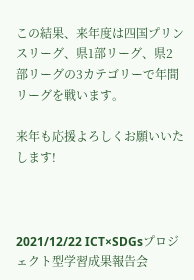この結果、来年度は四国プリンスリーグ、県1部リーグ、県2部リーグの3カテゴリーで年間リーグを戦います。

来年も応援よろしくお願いいたします!



2021/12/22 ICT×SDGsプロジェクト型学習成果報告会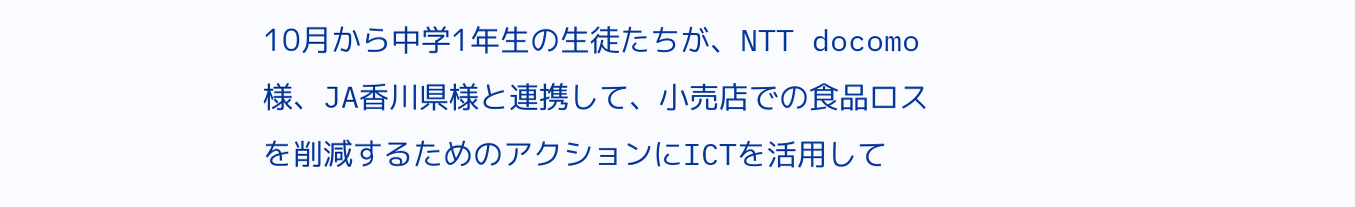10月から中学1年生の生徒たちが、NTT docomo様、JA香川県様と連携して、小売店での食品ロスを削減するためのアクションにICTを活用して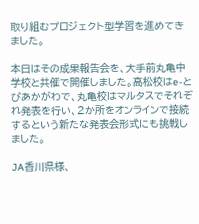取り組むプロジェクト型学習を進めてきました。

本日はその成果報告会を、大手前丸亀中学校と共催で開催しました。高松校はe-とぴあかがわで、丸亀校はマルタスでそれぞれ発表を行い、2か所をオンラインで接続するという新たな発表会形式にも挑戦しました。

JA香川県様、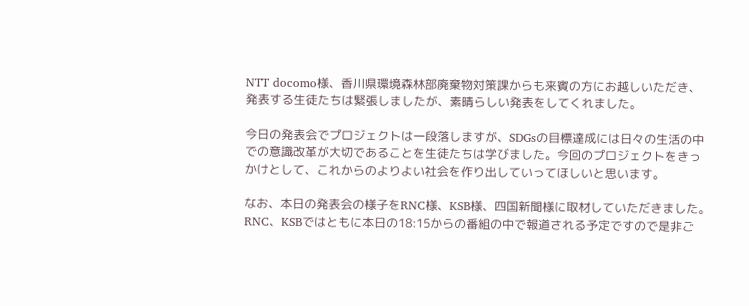NTT docomo様、香川県環境森林部廃棄物対策課からも来賓の方にお越しいただき、発表する生徒たちは緊張しましたが、素晴らしい発表をしてくれました。

今日の発表会でプロジェクトは一段落しますが、SDGsの目標達成には日々の生活の中での意識改革が大切であることを生徒たちは学びました。今回のプロジェクトをきっかけとして、これからのよりよい社会を作り出していってほしいと思います。

なお、本日の発表会の様子をRNC様、KSB様、四国新聞様に取材していただきました。RNC、KSBではともに本日の18:15からの番組の中で報道される予定ですので是非ご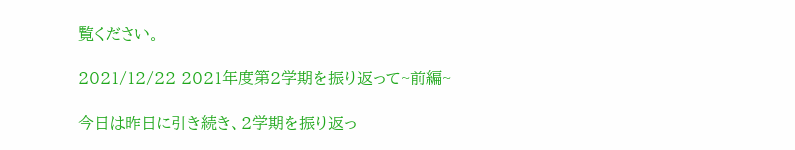覧ください。

2021/12/22 2021年度第2学期を振り返って~前編~

今日は昨日に引き続き、2学期を振り返っ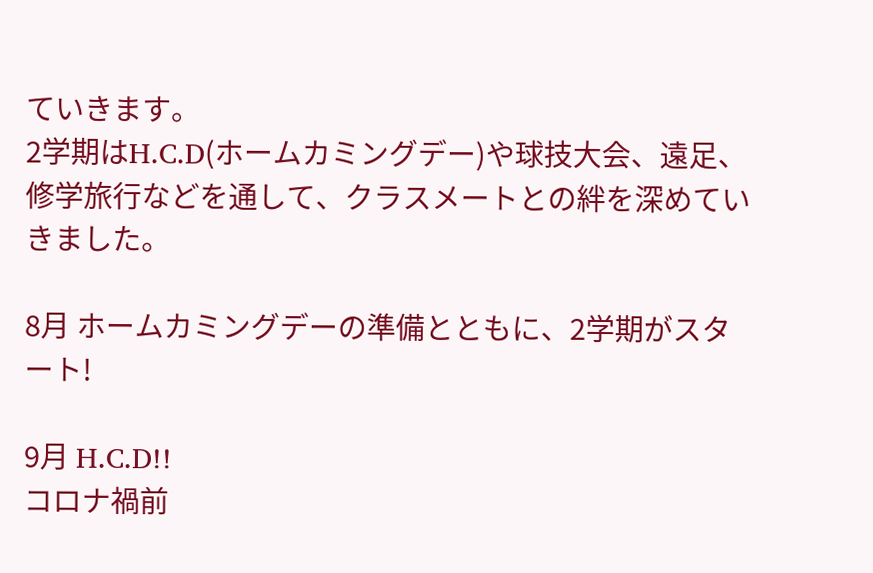ていきます。
2学期はH.C.D(ホームカミングデー)や球技大会、遠足、修学旅行などを通して、クラスメートとの絆を深めていきました。

8月 ホームカミングデーの準備とともに、2学期がスタート!

9月 H.C.D!!
コロナ禍前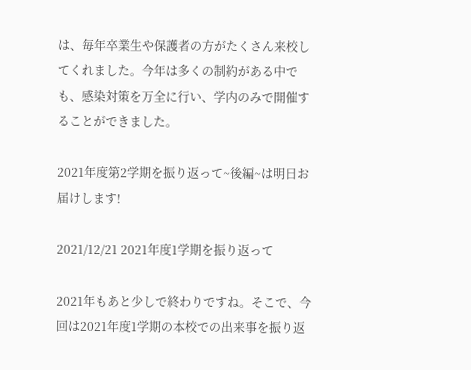は、毎年卒業生や保護者の方がたくさん来校してくれました。今年は多くの制約がある中でも、感染対策を万全に行い、学内のみで開催することができました。

2021年度第2学期を振り返って~後編~は明日お届けします!

2021/12/21 2021年度1学期を振り返って

2021年もあと少しで終わりですね。そこで、今回は2021年度1学期の本校での出来事を振り返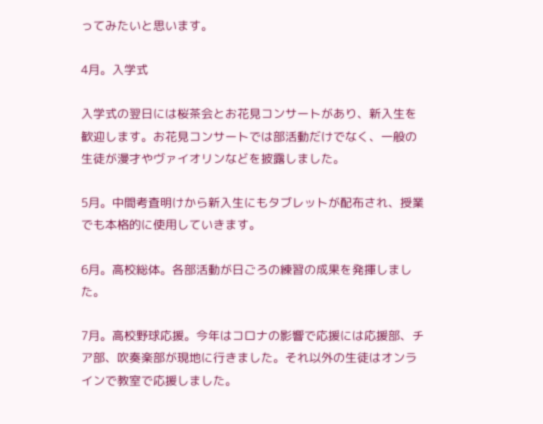ってみたいと思います。

4月。入学式

入学式の翌日には桜茶会とお花見コンサートがあり、新入生を歓迎します。お花見コンサートでは部活動だけでなく、一般の生徒が漫才やヴァイオリンなどを披露しました。

5月。中間考査明けから新入生にもタブレットが配布され、授業でも本格的に使用していきます。

6月。高校総体。各部活動が日ごろの練習の成果を発揮しました。

7月。高校野球応援。今年はコロナの影響で応援には応援部、チア部、吹奏楽部が現地に行きました。それ以外の生徒はオンラインで教室で応援しました。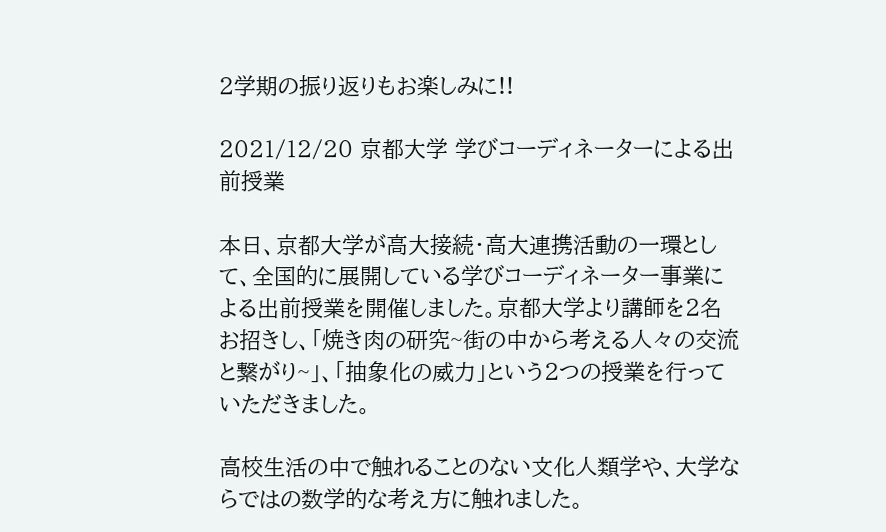2学期の振り返りもお楽しみに!!

2021/12/20 京都大学 学びコーディネーターによる出前授業

本日、京都大学が高大接続・高大連携活動の一環として、全国的に展開している学びコーディネーター事業による出前授業を開催しました。京都大学より講師を2名お招きし、「焼き肉の研究~街の中から考える人々の交流と繋がり~」、「抽象化の威力」という2つの授業を行っていただきました。

高校生活の中で触れることのない文化人類学や、大学ならではの数学的な考え方に触れました。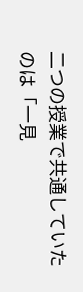二つの授業で共通していたのは「一見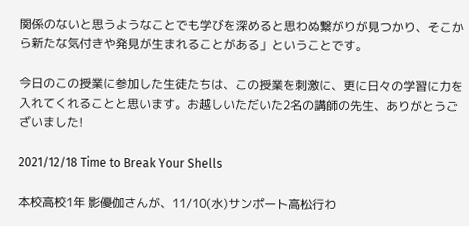関係のないと思うようなことでも学びを深めると思わぬ繋がりが見つかり、そこから新たな気付きや発見が生まれることがある」ということです。

今日のこの授業に参加した生徒たちは、この授業を刺激に、更に日々の学習に力を入れてくれることと思います。お越しいただいた2名の講師の先生、ありがとうございました!

2021/12/18 Time to Break Your Shells

本校高校1年 影優伽さんが、11/10(水)サンポート高松行わ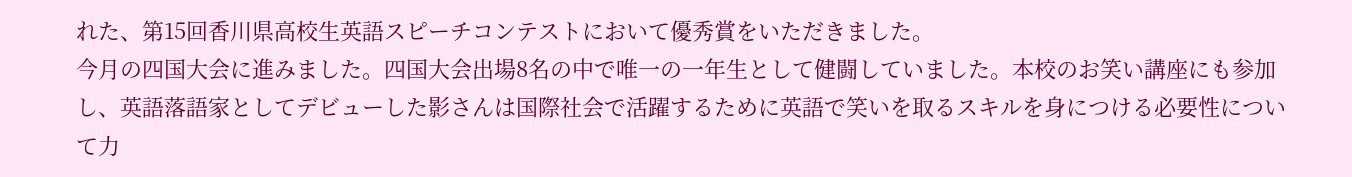れた、第15回香川県高校生英語スピーチコンテストにおいて優秀賞をいただきました。
今月の四国大会に進みました。四国大会出場8名の中で唯一の一年生として健闘していました。本校のお笑い講座にも参加し、英語落語家としてデビューした影さんは国際社会で活躍するために英語で笑いを取るスキルを身につける必要性について力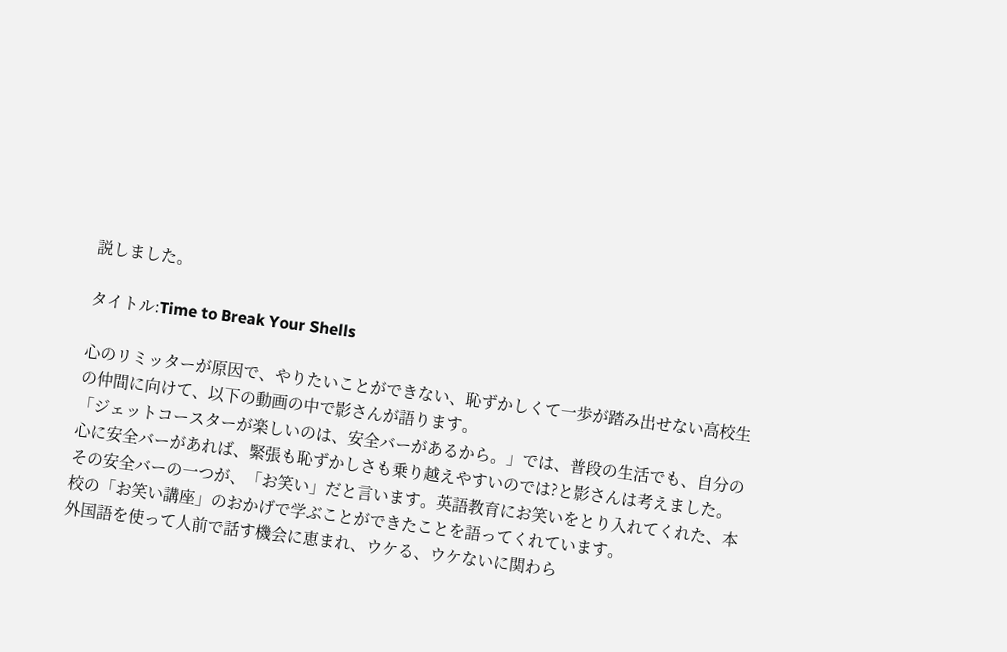説しました。

タイトル:Time to Break Your Shells

心のリミッターが原因で、やりたいことができない、恥ずかしくて一歩が踏み出せない高校生の仲間に向けて、以下の動画の中で影さんが語ります。
「ジェットコースターが楽しいのは、安全バーがあるから。」では、普段の生活でも、自分の心に安全バーがあれば、緊張も恥ずかしさも乗り越えやすいのでは?と影さんは考えました。
その安全バーの一つが、「お笑い」だと言います。英語教育にお笑いをとり入れてくれた、本校の「お笑い講座」のおかげで学ぶことができたことを語ってくれています。
外国語を使って人前で話す機会に恵まれ、ウケる、ウケないに関わら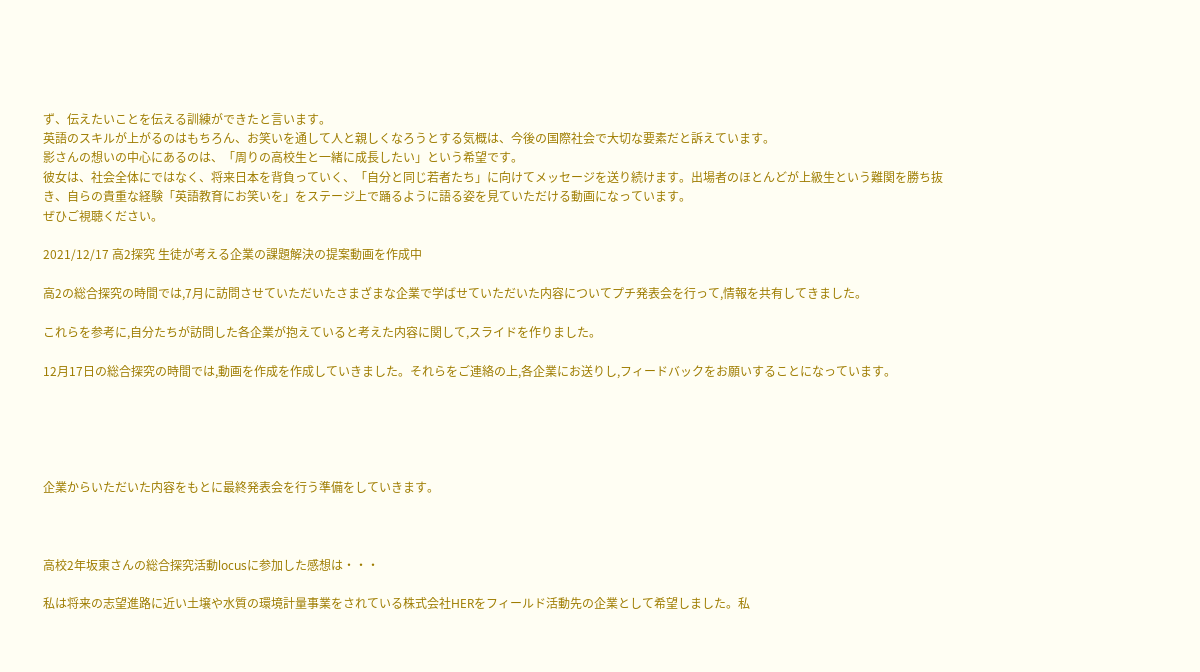ず、伝えたいことを伝える訓練ができたと言います。
英語のスキルが上がるのはもちろん、お笑いを通して人と親しくなろうとする気概は、今後の国際社会で大切な要素だと訴えています。
影さんの想いの中心にあるのは、「周りの高校生と一緒に成長したい」という希望です。
彼女は、社会全体にではなく、将来日本を背負っていく、「自分と同じ若者たち」に向けてメッセージを送り続けます。出場者のほとんどが上級生という難関を勝ち抜き、自らの貴重な経験「英語教育にお笑いを」をステージ上で踊るように語る姿を見ていただける動画になっています。
ぜひご視聴ください。

2021/12/17 高2探究 生徒が考える企業の課題解決の提案動画を作成中

高2の総合探究の時間では,7月に訪問させていただいたさまざまな企業で学ばせていただいた内容についてプチ発表会を行って,情報を共有してきました。

これらを参考に,自分たちが訪問した各企業が抱えていると考えた内容に関して,スライドを作りました。

12月17日の総合探究の時間では,動画を作成を作成していきました。それらをご連絡の上,各企業にお送りし,フィードバックをお願いすることになっています。





企業からいただいた内容をもとに最終発表会を行う準備をしていきます。



高校2年坂東さんの総合探究活動locusに参加した感想は・・・

私は将来の志望進路に近い土壌や水質の環境計量事業をされている株式会社HERをフィールド活動先の企業として希望しました。私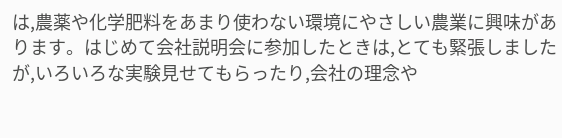は,農薬や化学肥料をあまり使わない環境にやさしい農業に興味があります。はじめて会社説明会に参加したときは,とても緊張しましたが,いろいろな実験見せてもらったり,会社の理念や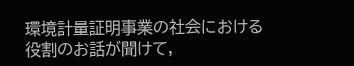環境計量証明事業の社会における役割のお話が聞けて,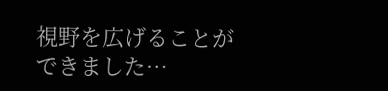視野を広げることができました…